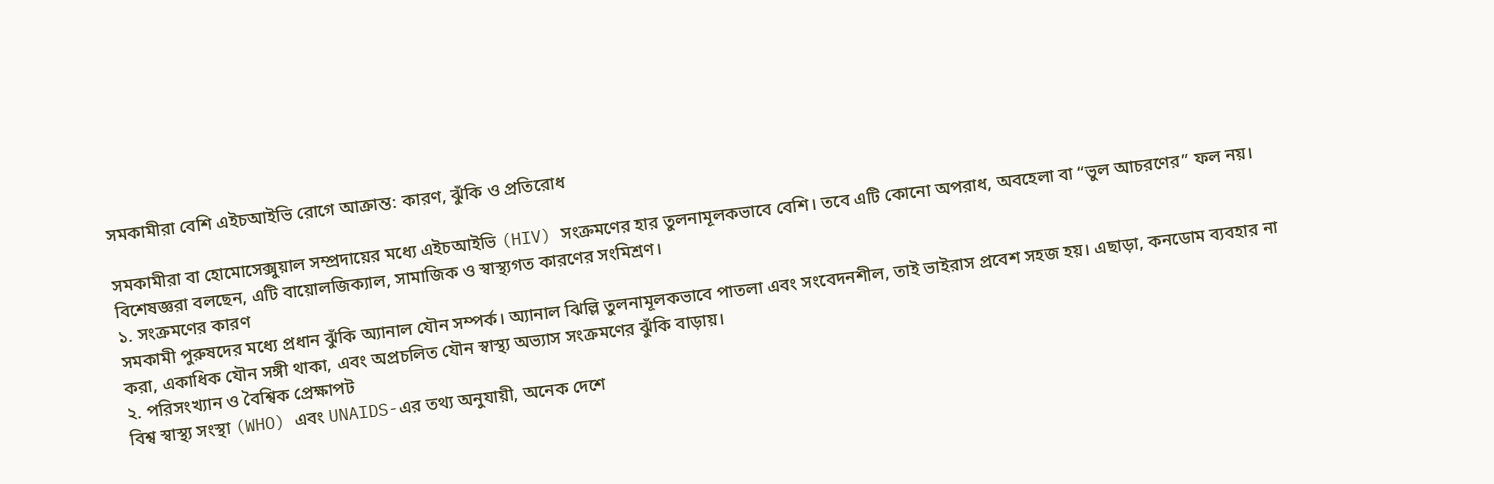সমকামীরা বেশি এইচআইভি রোগে আক্রান্ত: কারণ, ঝুঁকি ও প্রতিরোধ

সমকামীরা বা হোমোসেক্সুয়াল সম্প্রদায়ের মধ্যে এইচআইভি (HIV) সংক্রমণের হার তুলনামূলকভাবে বেশি। তবে এটি কোনো অপরাধ, অবহেলা বা “ভুল আচরণের” ফল নয়। বিশেষজ্ঞরা বলছেন, এটি বায়োলজিক্যাল, সামাজিক ও স্বাস্থ্যগত কারণের সংমিশ্রণ।
১. সংক্রমণের কারণ
সমকামী পুরুষদের মধ্যে প্রধান ঝুঁকি অ্যানাল যৌন সম্পর্ক। অ্যানাল ঝিল্লি তুলনামূলকভাবে পাতলা এবং সংবেদনশীল, তাই ভাইরাস প্রবেশ সহজ হয়। এছাড়া, কনডোম ব্যবহার না করা, একাধিক যৌন সঙ্গী থাকা, এবং অপ্রচলিত যৌন স্বাস্থ্য অভ্যাস সংক্রমণের ঝুঁকি বাড়ায়।
২. পরিসংখ্যান ও বৈশ্বিক প্রেক্ষাপট
বিশ্ব স্বাস্থ্য সংস্থা (WHO) এবং UNAIDS-এর তথ্য অনুযায়ী, অনেক দেশে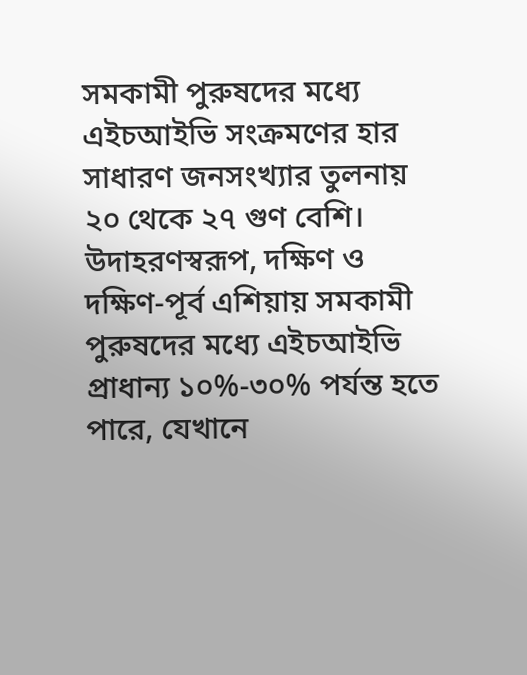সমকামী পুরুষদের মধ্যে এইচআইভি সংক্রমণের হার সাধারণ জনসংখ্যার তুলনায় ২০ থেকে ২৭ গুণ বেশি। উদাহরণস্বরূপ, দক্ষিণ ও দক্ষিণ-পূর্ব এশিয়ায় সমকামী পুরুষদের মধ্যে এইচআইভি প্রাধান্য ১০%-৩০% পর্যন্ত হতে পারে, যেখানে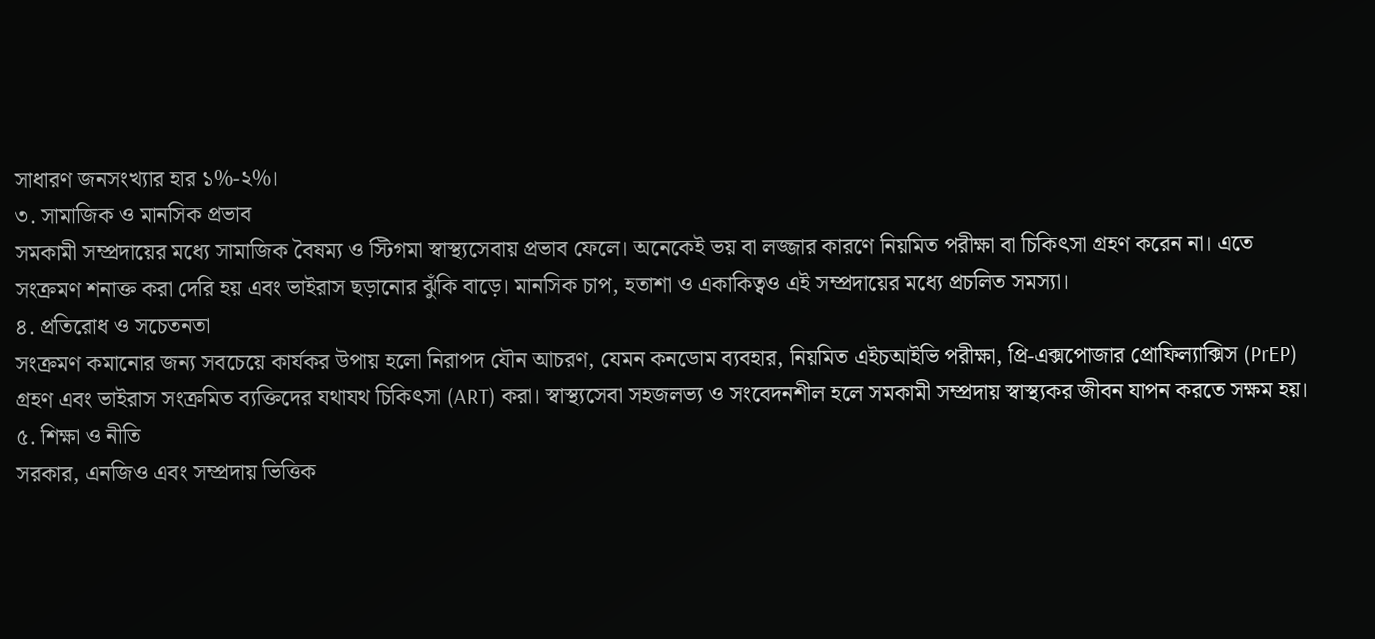সাধারণ জনসংখ্যার হার ১%-২%।
৩. সামাজিক ও মানসিক প্রভাব
সমকামী সম্প্রদায়ের মধ্যে সামাজিক বৈষম্য ও স্টিগমা স্বাস্থ্যসেবায় প্রভাব ফেলে। অনেকেই ভয় বা লজ্জার কারণে নিয়মিত পরীক্ষা বা চিকিৎসা গ্রহণ করেন না। এতে সংক্রমণ শনাক্ত করা দেরি হয় এবং ভাইরাস ছড়ানোর ঝুঁকি বাড়ে। মানসিক চাপ, হতাশা ও একাকিত্বও এই সম্প্রদায়ের মধ্যে প্রচলিত সমস্যা।
৪. প্রতিরোধ ও সচেতনতা
সংক্রমণ কমানোর জন্য সবচেয়ে কার্যকর উপায় হলো নিরাপদ যৌন আচরণ, যেমন কনডোম ব্যবহার, নিয়মিত এইচআইভি পরীক্ষা, প্রি-এক্সপোজার প্রোফিল্যাক্সিস (PrEP) গ্রহণ এবং ভাইরাস সংক্রমিত ব্যক্তিদের যথাযথ চিকিৎসা (ART) করা। স্বাস্থ্যসেবা সহজলভ্য ও সংবেদনশীল হলে সমকামী সম্প্রদায় স্বাস্থ্যকর জীবন যাপন করতে সক্ষম হয়।
৫. শিক্ষা ও নীতি
সরকার, এনজিও এবং সম্প্রদায় ভিত্তিক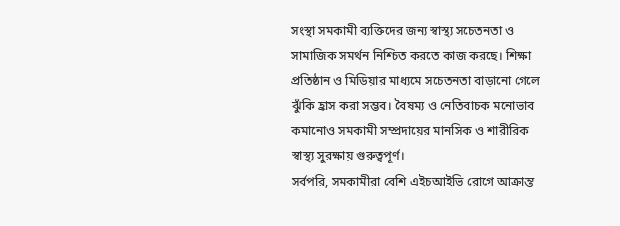সংস্থা সমকামী ব্যক্তিদের জন্য স্বাস্থ্য সচেতনতা ও সামাজিক সমর্থন নিশ্চিত করতে কাজ করছে। শিক্ষা প্রতিষ্ঠান ও মিডিয়ার মাধ্যমে সচেতনতা বাড়ানো গেলে ঝুঁকি হ্রাস করা সম্ভব। বৈষম্য ও নেতিবাচক মনোভাব কমানোও সমকামী সম্প্রদায়ের মানসিক ও শারীরিক স্বাস্থ্য সুরক্ষায় গুরুত্বপূর্ণ।
সর্বপরি, সমকামীরা বেশি এইচআইভি রোগে আক্রান্ত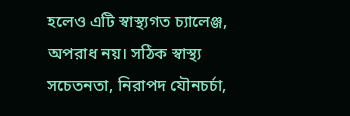হলেও এটি স্বাস্থ্যগত চ্যালেঞ্জ, অপরাধ নয়। সঠিক স্বাস্থ্য সচেতনতা, নিরাপদ যৌনচর্চা,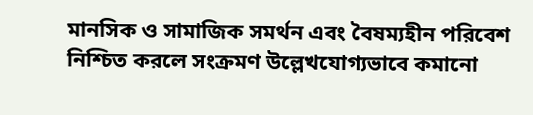মানসিক ও সামাজিক সমর্থন এবং বৈষম্যহীন পরিবেশ নিশ্চিত করলে সংক্রমণ উল্লেখযোগ্যভাবে কমানো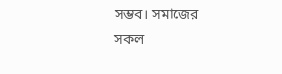সম্ভব। সমাজের সকল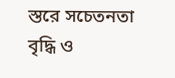স্তরে সচেতনতা বৃদ্ধি ও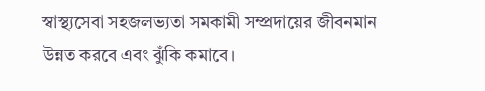স্বাস্থ্যসেবা সহজলভ্যতা সমকামী সম্প্রদায়ের জীবনমান উন্নত করবে এবং ঝুঁকি কমাবে।